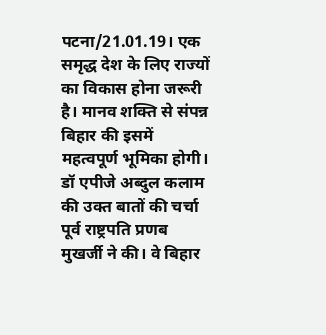पटना/21.01.19। एक समृद्ध देश के लिए राज्यों का विकास होना जरूरी है। मानव शक्ति से संपन्न बिहार की इसमें महत्वपूर्ण भूमिका होगी। डॉ एपीजे अब्दुल कलाम की उक्त बातों की चर्चा पूर्व राष्ट्रपति प्रणब मुखर्जी ने की। वे बिहार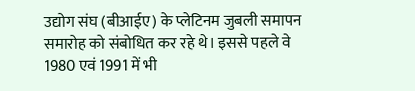उद्योग संघ (बीआईए) के प्लेटिनम जुबली समापन समारोह को संबोधित कर रहे थे। इससे पहले वे 1980 एवं 1991 में भी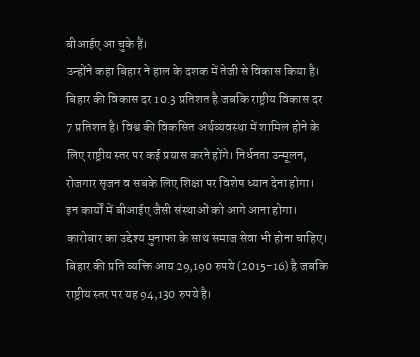बीआईए आ चुके हैं।
उन्होंने कहा बिहार ने हाल के दशक में तेजी से विकास किया है। बिहार की विकास दर 10.3 प्रतिशत है जबकि राष्ट्रीय विकास दर 7 प्रतिशत है। विश्व की विकसित अर्थव्यवस्था में शामिल होने के लिए राष्ट्रीय स्तर पर कई प्रयास करने होंगे। निर्धनता उन्मूलन, रोजगार सृजन व सबके लिए शिक्षा पर विशेष ध्यान देना होगा।
इन कार्यों में बीआईए जैसी संस्थाओं को आगे आना होगा। कारोबार का उद्देश्य मुनाफा के साथ समाज सेवा भी होना चाहिए। बिहार की प्रति व्यक्ति आय 29,190 रुपये (2015-16) है जबकि राष्ट्रीय स्तर पर यह 94,130 रुपये है।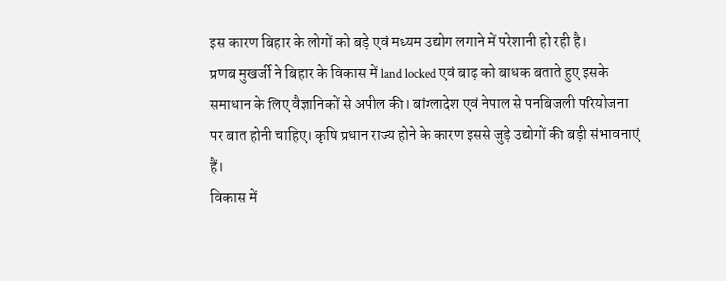इस कारण बिहार के लोगों को बड़े एवं मध्यम उद्योग लगाने में परेशानी हो रही है।
प्रणब मुखर्जी ने बिहार के विकास में land locked एवं बाढ़ को बाधक बताते हुए इसके समाधान के लिए वैज्ञानिकों से अपील की। बांग्लादेश एवं नेपाल से पनबिजली परियोजना पर बात होनी चाहिए। कृषि प्रधान राज्य होने के कारण इससे जुड़े उद्योगों की बड़ी संभावनाएं हैं।
विकास में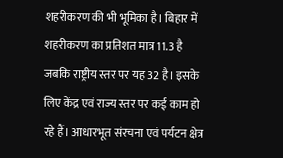शहरीकरण की भी भूमिका है। बिहार में शहरीकरण का प्रतिशत मात्र 11.3 है जबकि राष्ट्रीय स्तर पर यह 32 है। इसके लिए केंद्र एवं राज्य स्तर पर कई काम हो रहे हैं। आधारभूत संरचना एवं पर्यटन क्षेत्र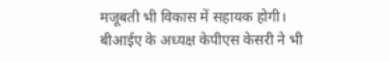मजूबती भी विकास में सहायक होगी।
बीआईए के अध्यक्ष केपीएस केसरी ने भी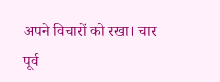अपने विचारों को रखा। चार पूर्व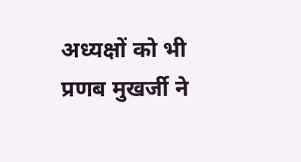अध्यक्षों को भी प्रणब मुखर्जी ने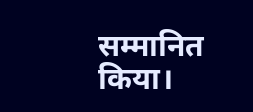सम्मानित किया।